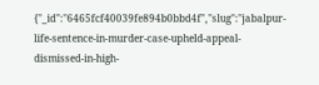{"_id":"6465fcf40039fe894b0bbd4f","slug":"jabalpur-life-sentence-in-murder-case-upheld-appeal-dismissed-in-high-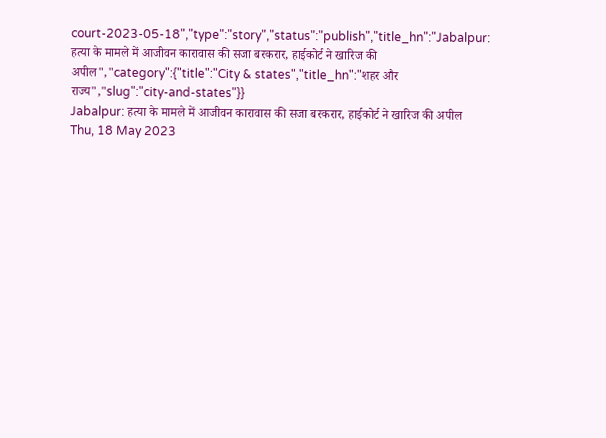court-2023-05-18","type":"story","status":"publish","title_hn":"Jabalpur: हत्या के मामले में आजीवन कारावास की सजा बरकरार, हाईकोर्ट ने खारिज की अपील","category":{"title":"City & states","title_hn":"शहर और राज्य","slug":"city-and-states"}}
Jabalpur: हत्या के मामले में आजीवन कारावास की सजा बरकरार, हाईकोर्ट ने खारिज की अपील
Thu, 18 May 2023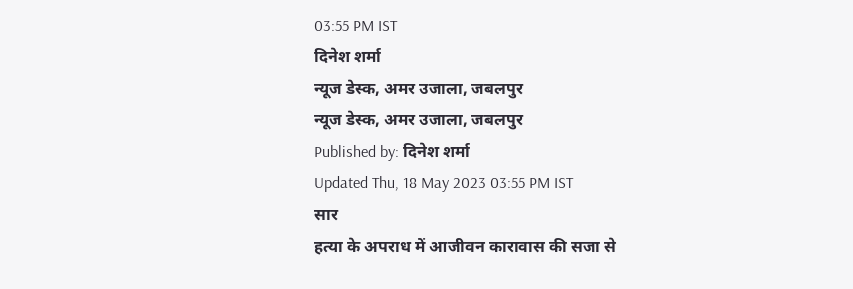03:55 PM IST
दिनेश शर्मा
न्यूज डेस्क, अमर उजाला, जबलपुर
न्यूज डेस्क, अमर उजाला, जबलपुर
Published by: दिनेश शर्मा
Updated Thu, 18 May 2023 03:55 PM IST
सार
हत्या के अपराध में आजीवन कारावास की सजा से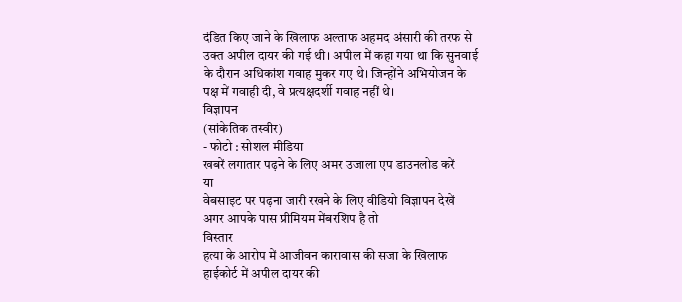दंडित किए जाने के खिलाफ अल्ताफ अहमद अंसारी की तरफ से उक्त अपील दायर की गई थी। अपील में कहा गया था कि सुनवाई के दौरान अधिकांश गवाह मुकर गए थे। जिन्होंने अभियोजन के पक्ष में गवाही दी, वे प्रत्यक्षदर्शी गवाह नहीं थे।
विज्ञापन
(सांकेतिक तस्वीर)
- फोटो : सोशल मीडिया
खबरें लगातार पढ़ने के लिए अमर उजाला एप डाउनलोड करें
या
वेबसाइट पर पढ़ना जारी रखने के लिए वीडियो विज्ञापन देखें
अगर आपके पास प्रीमियम मेंबरशिप है तो
विस्तार
हत्या के आरोप में आजीवन कारावास की सजा के खिलाफ हाईकोर्ट में अपील दायर की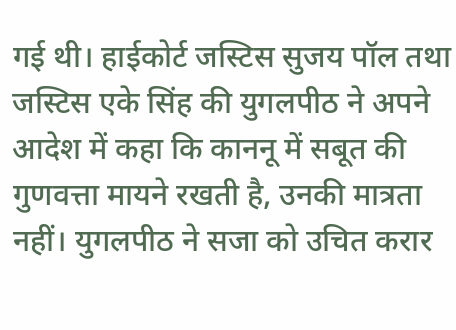गई थी। हाईकोर्ट जस्टिस सुजय पॉल तथा जस्टिस एके सिंह की युगलपीठ ने अपने आदेश में कहा कि काननू में सबूत की गुणवत्ता मायने रखती है, उनकी मात्रता नहीं। युगलपीठ ने सजा को उचित करार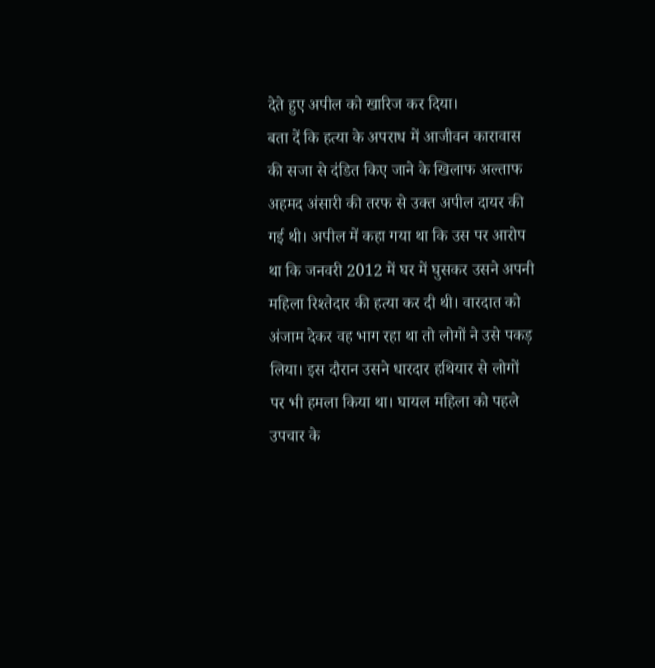देते हुए अपील को खारिज कर दिया।
बता दें कि हत्या के अपराध में आजीवन कारावास की सजा से दंडित किए जाने के खिलाफ अल्ताफ अहमद अंसारी की तरफ से उक्त अपील दायर की गई थी। अपील में कहा गया था कि उस पर आरोप था कि जनवरी 2012 में घर में घुसकर उसने अपनी महिला रिश्तेदार की हत्या कर दी थी। वारदात को अंजाम देकर वह भाग रहा था तो लोगों ने उसे पकड़ लिया। इस दौरान उसने धारदार हथियार से लोगों पर भी हमला किया था। घायल महिला को पहले उपचार के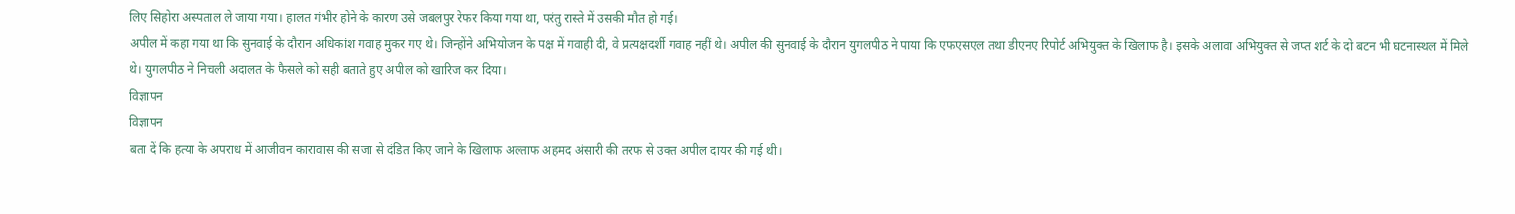लिए सिहोरा अस्पताल ले जाया गया। हालत गंभीर होने के कारण उसे जबलपुर रेफर किया गया था, परंतु रास्ते में उसकी मौत हो गई।
अपील में कहा गया था कि सुनवाई के दौरान अधिकांश गवाह मुकर गए थे। जिन्होंने अभियोजन के पक्ष में गवाही दी, वे प्रत्यक्षदर्शी गवाह नहीं थे। अपील की सुनवाई के दौरान युगलपीठ ने पाया कि एफएसएल तथा डीएनए रिपोर्ट अभियुक्त के खिलाफ है। इसके अलावा अभियुक्त से जप्त शर्ट के दो बटन भी घटनास्थल में मिले थे। युगलपीठ ने निचली अदालत के फैसले को सही बताते हुए अपील को खारिज कर दिया।
विज्ञापन
विज्ञापन
बता दें कि हत्या के अपराध में आजीवन कारावास की सजा से दंडित किए जाने के खिलाफ अल्ताफ अहमद अंसारी की तरफ से उक्त अपील दायर की गई थी।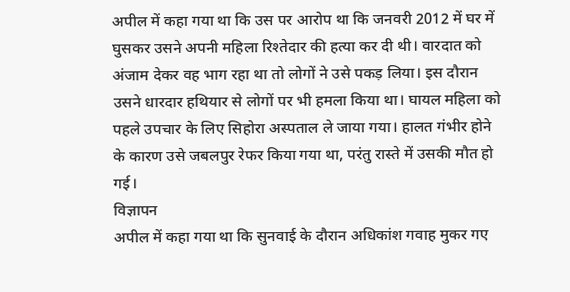अपील में कहा गया था कि उस पर आरोप था कि जनवरी 2012 में घर में घुसकर उसने अपनी महिला रिश्तेदार की हत्या कर दी थी। वारदात को अंजाम देकर वह भाग रहा था तो लोगों ने उसे पकड़ लिया। इस दौरान उसने धारदार हथियार से लोगों पर भी हमला किया था। घायल महिला को पहले उपचार के लिए सिहोरा अस्पताल ले जाया गया। हालत गंभीर होने के कारण उसे जबलपुर रेफर किया गया था, परंतु रास्ते में उसकी मौत हो गई।
विज्ञापन
अपील में कहा गया था कि सुनवाई के दौरान अधिकांश गवाह मुकर गए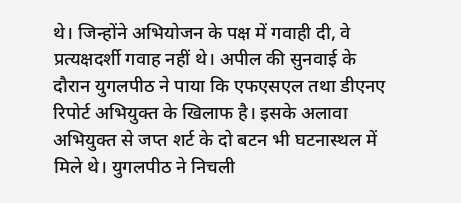थे। जिन्होंने अभियोजन के पक्ष में गवाही दी, वे प्रत्यक्षदर्शी गवाह नहीं थे। अपील की सुनवाई के दौरान युगलपीठ ने पाया कि एफएसएल तथा डीएनए रिपोर्ट अभियुक्त के खिलाफ है। इसके अलावा अभियुक्त से जप्त शर्ट के दो बटन भी घटनास्थल में मिले थे। युगलपीठ ने निचली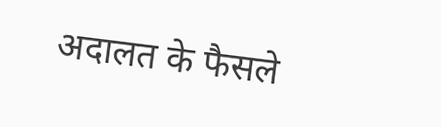अदालत के फैसले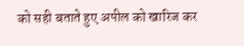को सही बताते हुए अपील को खारिज कर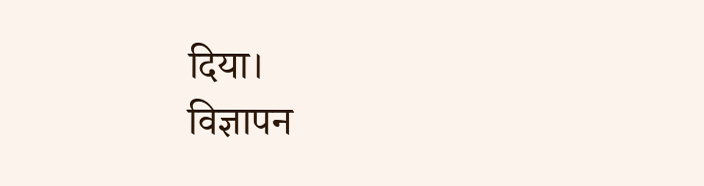दिया।
विज्ञापन